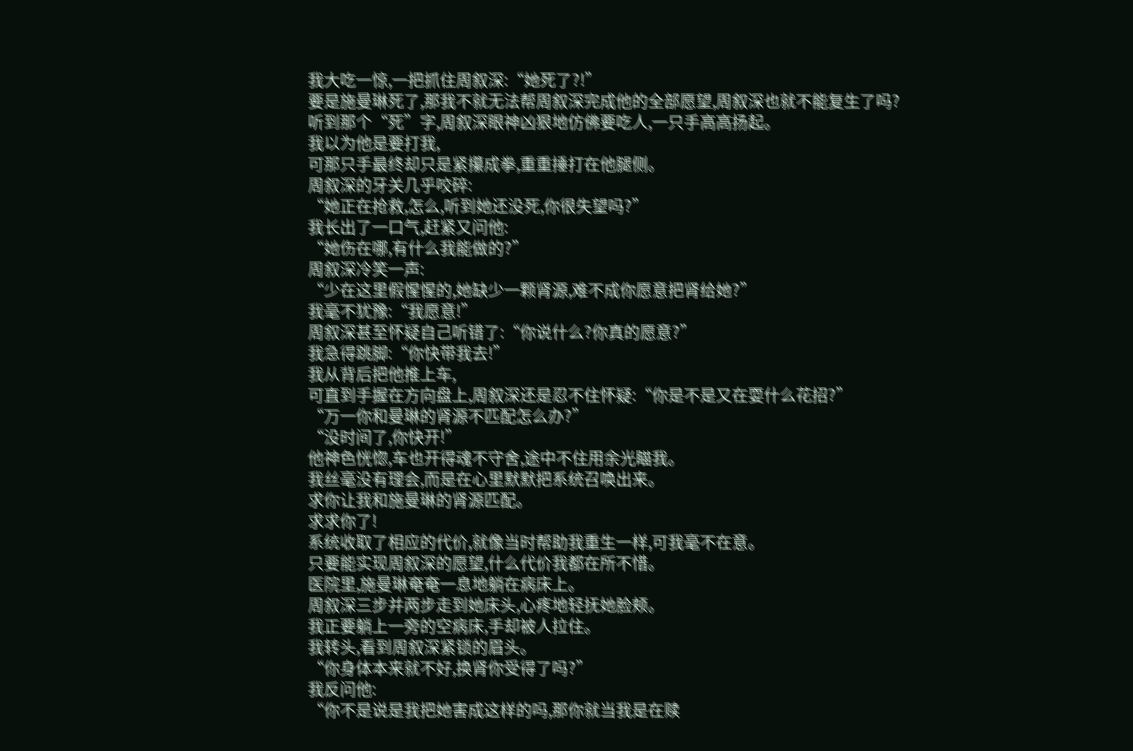我大吃一惊,一把抓住周叙深:“她死了?!”
要是施曼琳死了,那我不就无法帮周叙深完成他的全部愿望,周叙深也就不能复生了吗?
听到那个“死”字,周叙深眼神凶狠地仿佛要吃人,一只手高高扬起。
我以为他是要打我,
可那只手最终却只是紧攥成拳,重重捶打在他腿侧。
周叙深的牙关几乎咬碎:
“她正在抢救,怎么,听到她还没死,你很失望吗?”
我长出了一口气,赶紧又问他:
“她伤在哪,有什么我能做的?”
周叙深冷笑一声:
“少在这里假惺惺的,她缺少一颗肾源,难不成你愿意把肾给她?”
我毫不犹豫:“我愿意!”
周叙深甚至怀疑自己听错了:“你说什么?你真的愿意?”
我急得跳脚:“你快带我去!”
我从背后把他推上车,
可直到手握在方向盘上,周叙深还是忍不住怀疑:“你是不是又在耍什么花招?”
“万一你和曼琳的肾源不匹配怎么办?”
“没时间了,你快开!”
他神色恍惚,车也开得魂不守舍,途中不住用余光瞄我。
我丝毫没有理会,而是在心里默默把系统召唤出来。
求你让我和施曼琳的肾源匹配。
求求你了!
系统收取了相应的代价,就像当时帮助我重生一样,可我毫不在意。
只要能实现周叙深的愿望,什么代价我都在所不惜。
医院里,施曼琳奄奄一息地躺在病床上。
周叙深三步并两步走到她床头,心疼地轻抚她脸颊。
我正要躺上一旁的空病床,手却被人拉住。
我转头,看到周叙深紧锁的眉头。
“你身体本来就不好,换肾你受得了吗?”
我反问他:
“你不是说是我把她害成这样的吗,那你就当我是在赎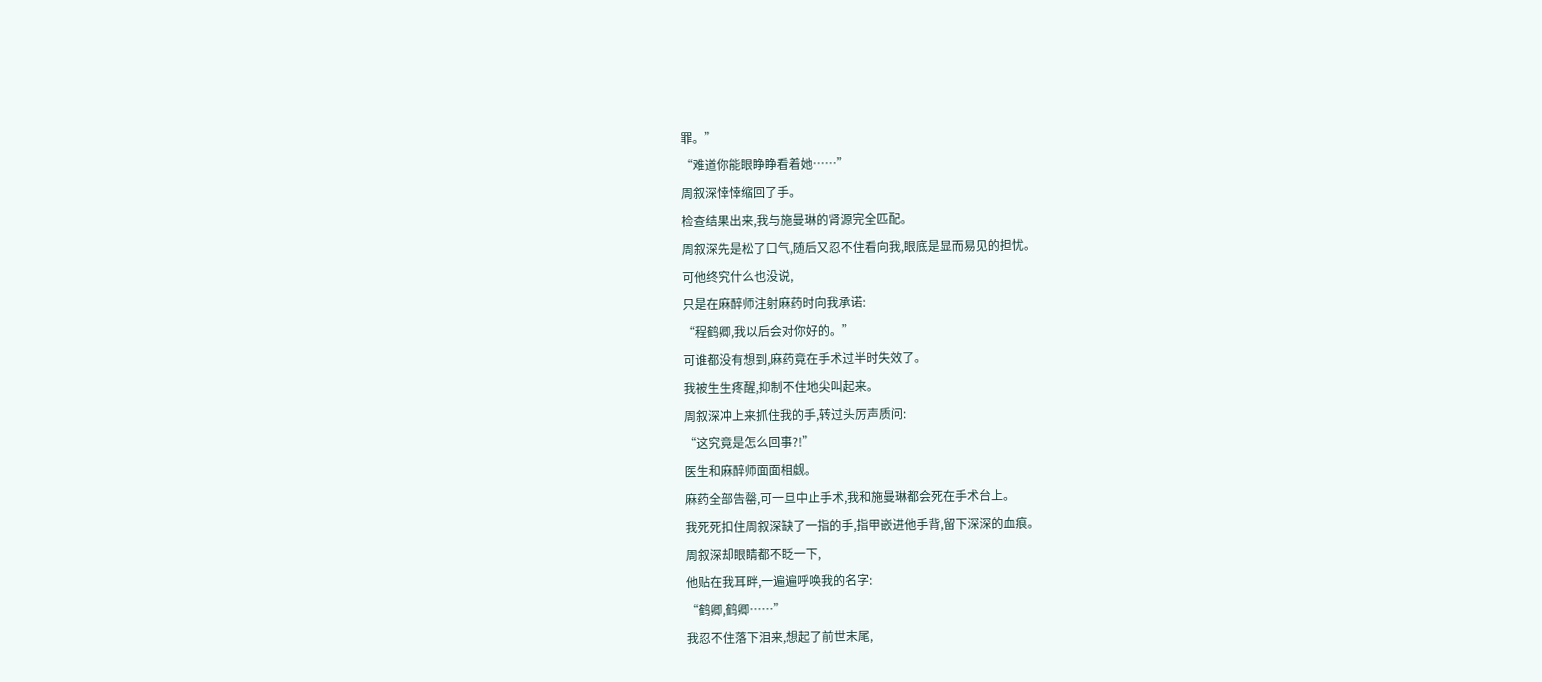罪。”
“难道你能眼睁睁看着她……”
周叙深悻悻缩回了手。
检查结果出来,我与施曼琳的肾源完全匹配。
周叙深先是松了口气,随后又忍不住看向我,眼底是显而易见的担忧。
可他终究什么也没说,
只是在麻醉师注射麻药时向我承诺:
“程鹤卿,我以后会对你好的。”
可谁都没有想到,麻药竟在手术过半时失效了。
我被生生疼醒,抑制不住地尖叫起来。
周叙深冲上来抓住我的手,转过头厉声质问:
“这究竟是怎么回事?!”
医生和麻醉师面面相觑。
麻药全部告罄,可一旦中止手术,我和施曼琳都会死在手术台上。
我死死扣住周叙深缺了一指的手,指甲嵌进他手背,留下深深的血痕。
周叙深却眼睛都不眨一下,
他贴在我耳畔,一遍遍呼唤我的名字:
“鹤卿,鹤卿……”
我忍不住落下泪来,想起了前世末尾,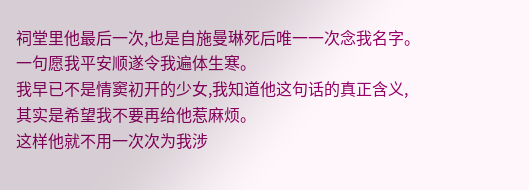祠堂里他最后一次,也是自施曼琳死后唯一一次念我名字。
一句愿我平安顺遂令我遍体生寒。
我早已不是情窦初开的少女,我知道他这句话的真正含义,
其实是希望我不要再给他惹麻烦。
这样他就不用一次次为我涉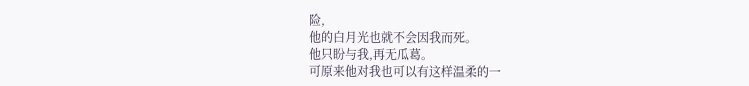险,
他的白月光也就不会因我而死。
他只盼与我,再无瓜葛。
可原来他对我也可以有这样温柔的一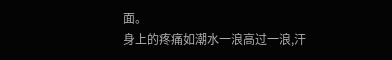面。
身上的疼痛如潮水一浪高过一浪,汗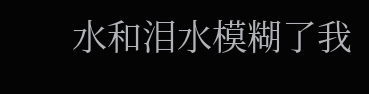水和泪水模糊了我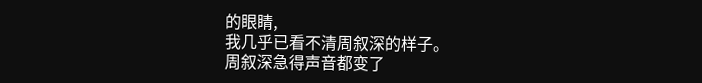的眼睛,
我几乎已看不清周叙深的样子。
周叙深急得声音都变了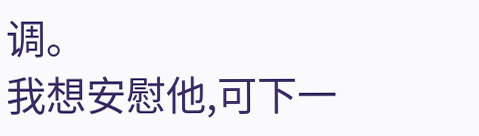调。
我想安慰他,可下一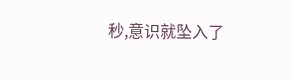秒,意识就坠入了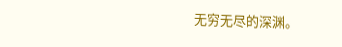无穷无尽的深渊。